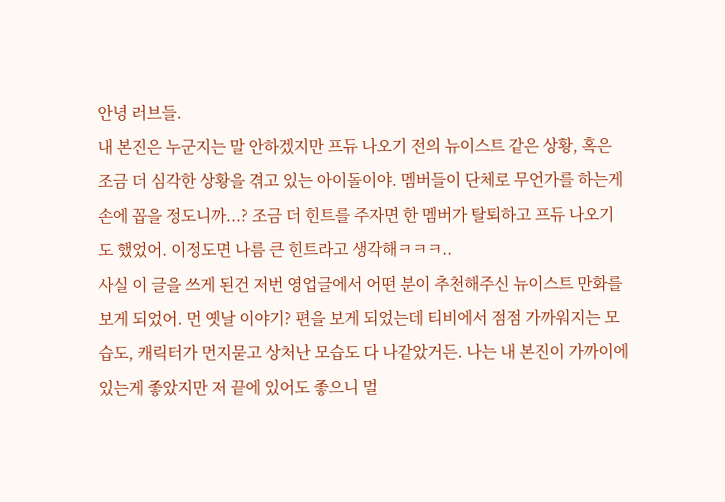안녕 러브들.
내 본진은 누군지는 말 안하겠지만 프듀 나오기 전의 뉴이스트 같은 상황, 혹은 조금 더 심각한 상황을 겪고 있는 아이돌이야. 멤버들이 단체로 무언가를 하는게 손에 꼽을 정도니까...? 조금 더 힌트를 주자면 한 멤버가 탈퇴하고 프듀 나오기도 했었어. 이정도면 나름 큰 힌트라고 생각해ㅋㅋㅋ..
사실 이 글을 쓰게 된건 저번 영업글에서 어떤 분이 추천해주신 뉴이스트 만화를 보게 되었어. 먼 옛날 이야기? 편을 보게 되었는데 티비에서 점점 가까워지는 모습도, 캐릭터가 먼지묻고 상처난 모습도 다 나같았거든. 나는 내 본진이 가까이에 있는게 좋았지만 저 끝에 있어도 좋으니 멀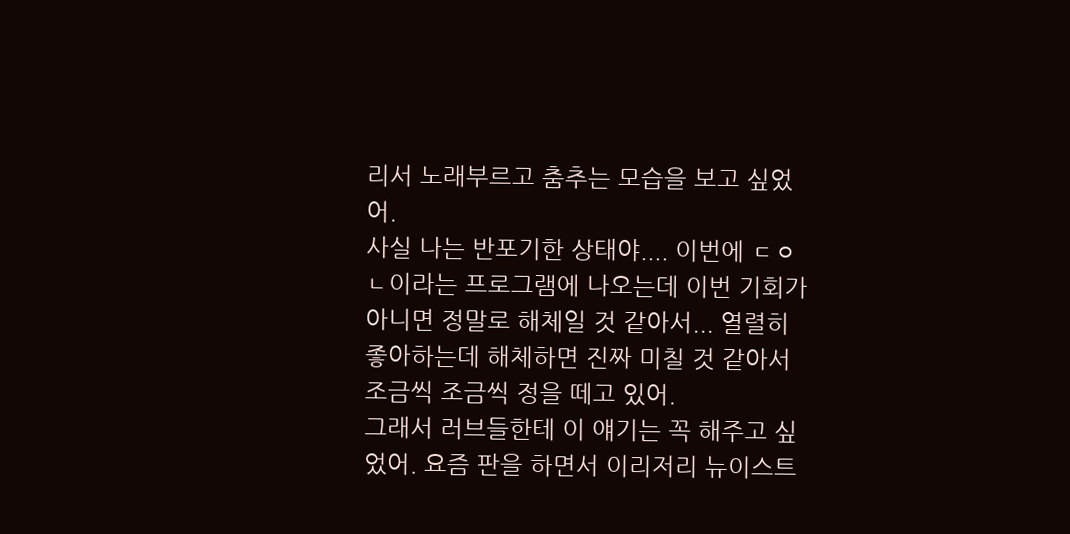리서 노래부르고 춤추는 모습을 보고 싶었어.
사실 나는 반포기한 상태야.... 이번에 ㄷㅇㄴ이라는 프로그램에 나오는데 이번 기회가 아니면 정말로 해체일 것 같아서... 열렬히 좋아하는데 해체하면 진짜 미칠 것 같아서 조금씩 조금씩 정을 떼고 있어.
그래서 러브들한테 이 얘기는 꼭 해주고 싶었어. 요즘 판을 하면서 이리저리 뉴이스트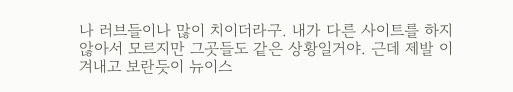나 러브들이나 많이 치이더라구. 내가 다른 사이트를 하지 않아서 모르지만 그곳들도 같은 상황일거야. 근데 제발 이겨내고 보란듯이 뉴이스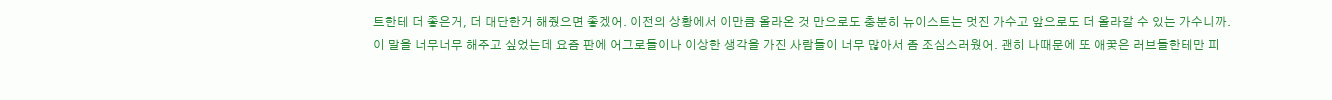트한테 더 좋은거, 더 대단한거 해줬으면 좋겠어. 이전의 상황에서 이만큼 올라온 것 만으로도 충분히 뉴이스트는 멋진 가수고 앞으로도 더 올라갈 수 있는 가수니까.
이 말을 너무너무 해주고 싶었는데 요즘 판에 어그로들이나 이상한 생각을 가진 사람들이 너무 많아서 좀 조심스러웠어. 괜히 나때문에 또 애꿎은 러브들한테만 피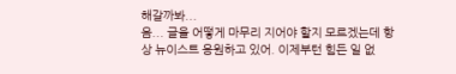해갈까봐...
음... 글을 어떻게 마무리 지어야 할지 모르겠는데 항상 뉴이스트 응원하고 있어. 이제부턴 힘든 일 없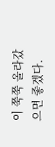이 쭉쭉 올라갔으면 좋겠다.